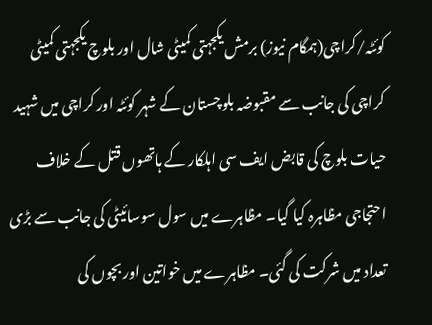کوئٹہ/کراچی(ہمگام نیوز) برمش یکجہتی کمیٹی شال اور بلوچ یکجہتی کمیٹی کراچی کی جانب سے مقبوضہ بلوچستان کے شہر کوئٹہ اور کراچی میں شہید حیات بلوچ کی قابض ایف سی اہلکار کے ہاتھوں قتل کے خلاف احتجاجی مظاہرہ کیا گیا۔ مظاہرے میں سول سوسائیٹی کی جانب سے بڑی تعداد میں شرکت کی گئی۔ مظاہرے میں خواتین اور بچوں کی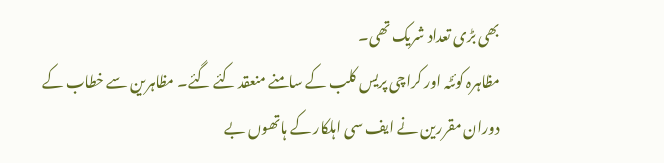بھی بڑی تعداد شریک تھی۔
مظاہرہ کوئٹہ اور کراچی پریس کلب کے سامنے منعقد کئے گئے۔ مظاہرین سے خطاب کے دوران مقررین نے ایف سی اہلکار کے ہاتھوں بے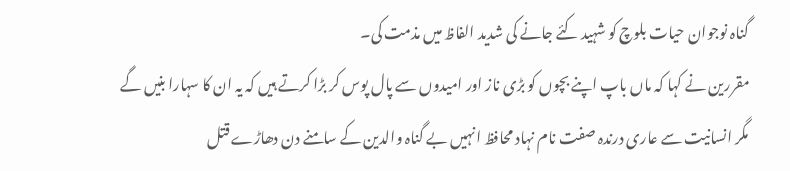گناہ نوجوان حیات بلوچ کو شہید کئے جانے کی شدید الفاظ میں مذمت کی۔
مقررین نے کہا کہ ماں باپ اپنے بچوں کو بڑی ناز اور امیدوں سے پال پوس کر بڑا کرتے ہیں کہ یہ ان کا سہارا بنیں گے مگر انسانیت سے عاری درندہ صفت نام نہاد محافظ انہیں بے گناہ والدین کے سامنے دن دھاڑے قتل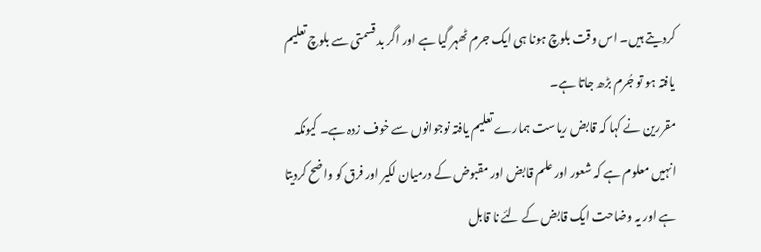کردیتے ہیں۔ اس وقت بلوچ ہونا ہی ایک جرم ٹھہر گیا ہے اور اگر بد قسمتی سے بلوچ تعلیم یافتہ ہو تو جُرم بڑھ جاتا ہے۔
مقررین نے کہا کہ قابض ریاست ہمارے تعلیم یافتہ نوجوانوں سے خوف زدہ ہے۔ کیونکہ انہیں معلوم ہے کہ شعور اور علم قابض اور مقبوض کے درمیان لکیر اور فرق کو واضح کردیتا ہے اور یہ وضاحت ایک قابض کے لئے نا قابل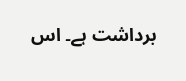برداشت ہے۔ اس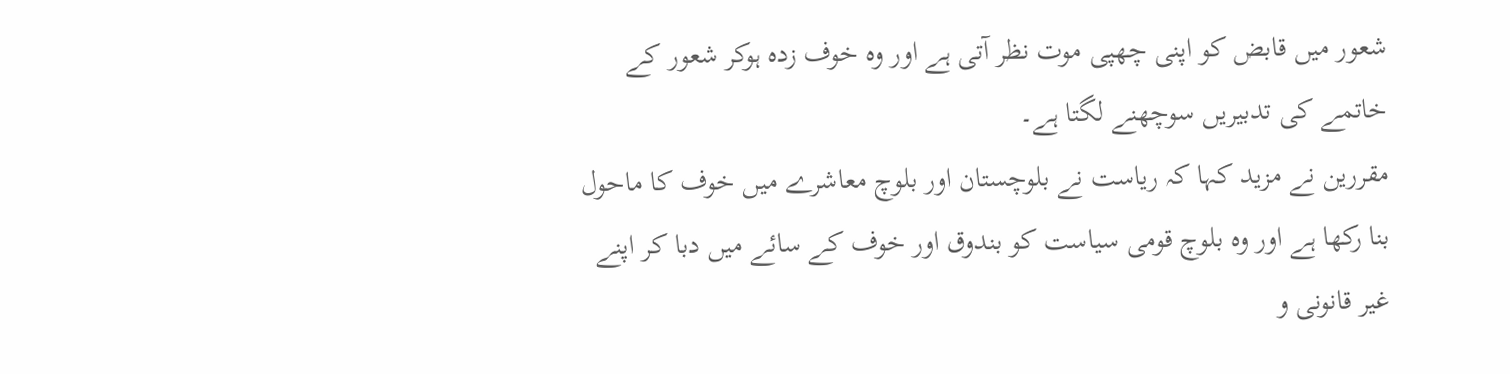شعور میں قابض کو اپنی چھپی موت نظر آتی ہے اور وہ خوف زدہ ہوکر شعور کے خاتمے کی تدبیریں سوچھنے لگتا ہے۔
مقررین نے مزید کہا کہ ریاست نے بلوچستان اور بلوچ معاشرے میں خوف کا ماحول بنا رکھا ہے اور وہ بلوچ قومی سیاست کو بندوق اور خوف کے سائے میں دبا کر اپنے غیر قانونی و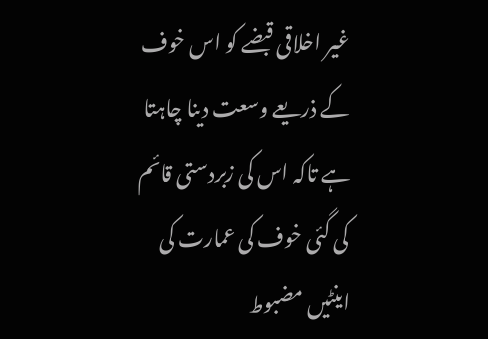غیر اخلاقی قبضے کو اس خوف کے ذریعے وسعت دینا چاہتا ہے تاکہ اس کی زبردستی قائم کی گئی خوف کی عمارت کی اینٹیں مضبوط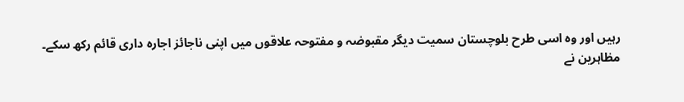رہیں اور وہ اسی طرح بلوچستان سمیت دیگر مقبوضہ و مفتوحہ علاقوں میں اپنی ناجائز اجارہ داری قائم رکھ سکے۔
مظاہرین نے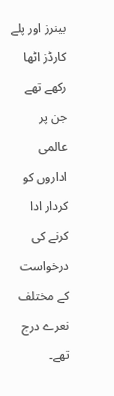بینرز اور پلے کارڈز اٹھا رکھے تھے جن پر عالمی اداروں کو کردار ادا کرنے کی درخواست کے مختلف نعرے درج تھے۔